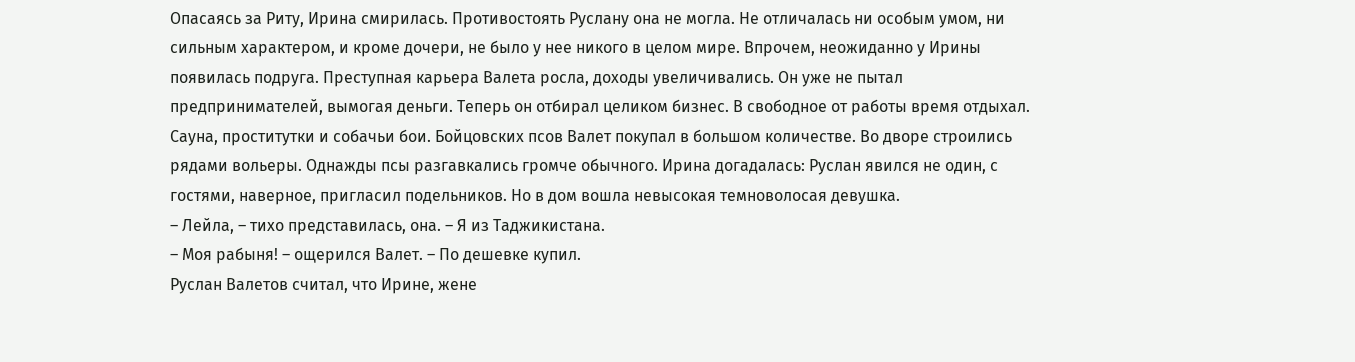Опасаясь за Риту, Ирина смирилась. Противостоять Руслану она не могла. Не отличалась ни особым умом, ни сильным характером, и кроме дочери, не было у нее никого в целом мире. Впрочем, неожиданно у Ирины появилась подруга. Преступная карьера Валета росла, доходы увеличивались. Он уже не пытал предпринимателей, вымогая деньги. Теперь он отбирал целиком бизнес. В свободное от работы время отдыхал. Сауна, проститутки и собачьи бои. Бойцовских псов Валет покупал в большом количестве. Во дворе строились рядами вольеры. Однажды псы разгавкались громче обычного. Ирина догадалась: Руслан явился не один, с гостями, наверное, пригласил подельников. Но в дом вошла невысокая темноволосая девушка.
– Лейла, – тихо представилась, она. – Я из Таджикистана.
– Моя рабыня! – ощерился Валет. – По дешевке купил.
Руслан Валетов считал, что Ирине, жене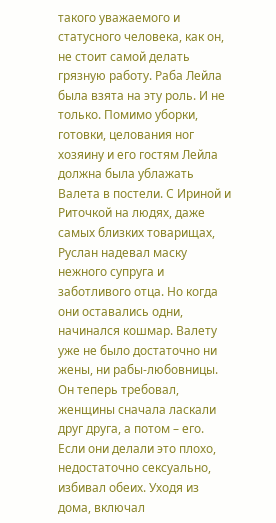такого уважаемого и статусного человека, как он, не стоит самой делать грязную работу. Раба Лейла была взята на эту роль. И не только. Помимо уборки, готовки, целования ног хозяину и его гостям Лейла должна была ублажать Валета в постели. С Ириной и Риточкой на людях, даже самых близких товарищах, Руслан надевал маску нежного супруга и заботливого отца. Но когда они оставались одни, начинался кошмар. Валету уже не было достаточно ни жены, ни рабы-любовницы. Он теперь требовал, женщины сначала ласкали друг друга, а потом – его. Если они делали это плохо, недостаточно сексуально, избивал обеих. Уходя из дома, включал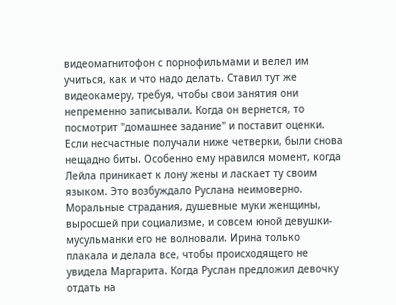видеомагнитофон с порнофильмами и велел им учиться, как и что надо делать. Ставил тут же видеокамеру, требуя, чтобы свои занятия они непременно записывали. Когда он вернется, то посмотрит "домашнее задание" и поставит оценки. Если несчастные получали ниже четверки, были снова нещадно биты. Особенно ему нравился момент, когда Лейла приникает к лону жены и ласкает ту своим языком. Это возбуждало Руслана неимоверно. Моральные страдания, душевные муки женщины, выросшей при социализме, и совсем юной девушки-мусульманки его не волновали. Ирина только плакала и делала все, чтобы происходящего не увидела Маргарита. Когда Руслан предложил девочку отдать на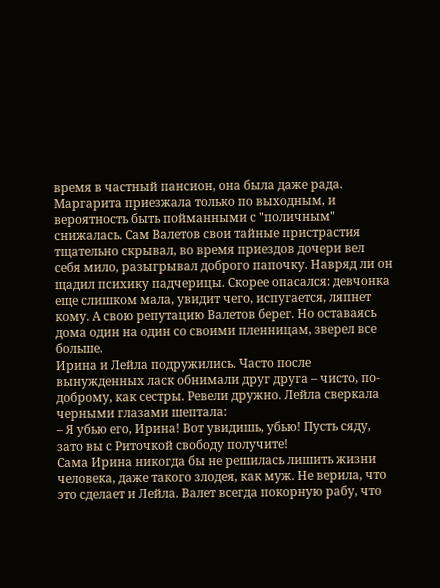время в частный пансион, она была даже рада. Маргарита приезжала только по выходным, и вероятность быть пойманными с "поличным" снижалась. Сам Валетов свои тайные пристрастия тщательно скрывал, во время приездов дочери вел себя мило, разыгрывал доброго папочку. Навряд ли он щадил психику падчерицы. Скорее опасался: девчонка еще слишком мала, увидит чего, испугается, ляпнет кому. А свою репутацию Валетов берег. Но оставаясь дома один на один со своими пленницам, зверел все больше.
Ирина и Лейла подружились. Часто после вынужденных ласк обнимали друг друга – чисто, по-доброму, как сестры. Ревели дружно. Лейла сверкала черными глазами шептала:
– Я убью его, Ирина! Вот увидишь, убью! Пусть сяду, зато вы с Риточкой свободу получите!
Сама Ирина никогда бы не решилась лишить жизни человека, даже такого злодея, как муж. Не верила, что это сделает и Лейла. Валет всегда покорную рабу, что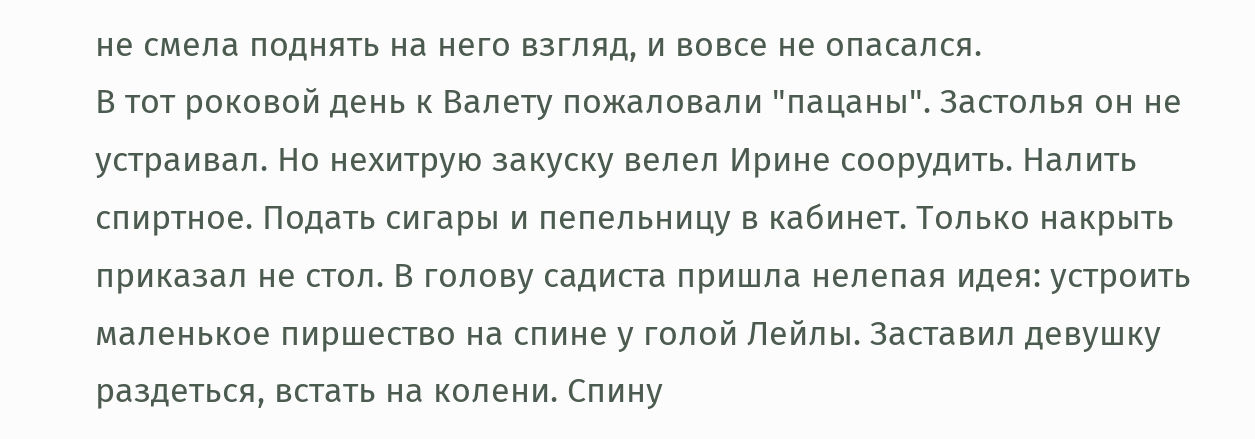не смела поднять на него взгляд, и вовсе не опасался.
В тот роковой день к Валету пожаловали "пацаны". Застолья он не устраивал. Но нехитрую закуску велел Ирине соорудить. Налить спиртное. Подать сигары и пепельницу в кабинет. Только накрыть приказал не стол. В голову садиста пришла нелепая идея: устроить маленькое пиршество на спине у голой Лейлы. Заставил девушку раздеться, встать на колени. Спину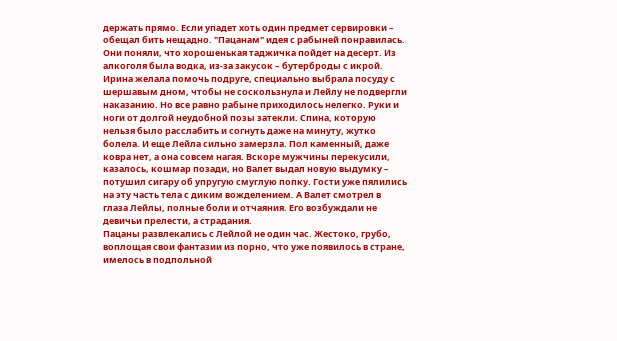держать прямо. Если упадет хоть один предмет сервировки – обещал бить нещадно. "Пацанам" идея с рабыней понравилась. Они поняли, что хорошенькая таджичка пойдет на десерт. Из алкоголя была водка, из-за закусок – бутерброды с икрой. Ирина желала помочь подруге, специально выбрала посуду с шершавым дном, чтобы не соскользнула и Лейлу не подвергли наказанию. Но все равно рабыне приходилось нелегко. Руки и ноги от долгой неудобной позы затекли. Спина, которую нельзя было расслабить и согнуть даже на минуту, жутко болела. И еще Лейла сильно замерзла. Пол каменный, даже ковра нет, а она совсем нагая. Вскоре мужчины перекусили, казалось, кошмар позади, но Валет выдал новую выдумку – потушил сигару об упругую смуглую попку. Гости уже пялились на эту часть тела с диким вожделением. А Валет смотрел в глаза Лейлы, полные боли и отчаяния. Его возбуждали не девичьи прелести, а страдания.
Пацаны развлекались с Лейлой не один час. Жестоко, грубо, воплощая свои фантазии из порно, что уже появилось в стране, имелось в подпольной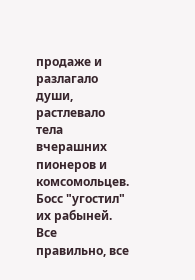продаже и разлагало души, растлевало тела вчерашних пионеров и комсомольцев. Босс "угостил" их рабыней. Все правильно, все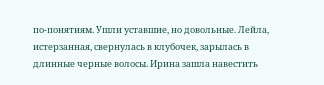по-понятиям. Ушли уставшие, но довольные. Лейла, истерзанная, свернулась в клубочек, зарылась в длинные черные волосы. Ирина зашла навестить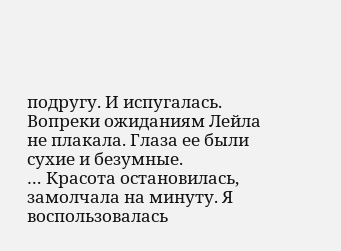подругу. И испугалась. Вопреки ожиданиям Лейла не плакала. Глаза ее были сухие и безумные.
… Красота остановилась, замолчала на минуту. Я воспользовалась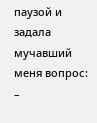паузой и задала мучавший меня вопрос:
–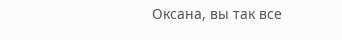Оксана, вы так все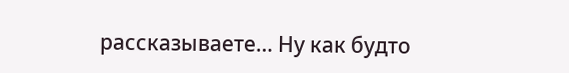рассказываете… Ну как будто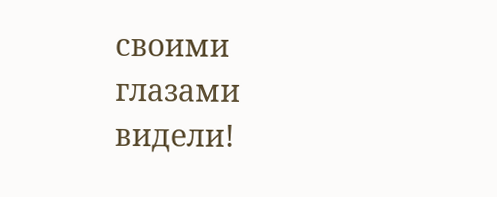своими глазами видели!